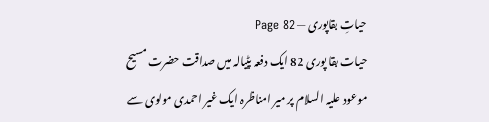حیاتِ بقاپوری — Page 82
حیات بقا پوری 82 ایک دفعہ پٹیالہ میں صداقت حضرت مسیح موعود علیہ السلام پر میر امناظرہ ایک غیر احمدی مولوی سے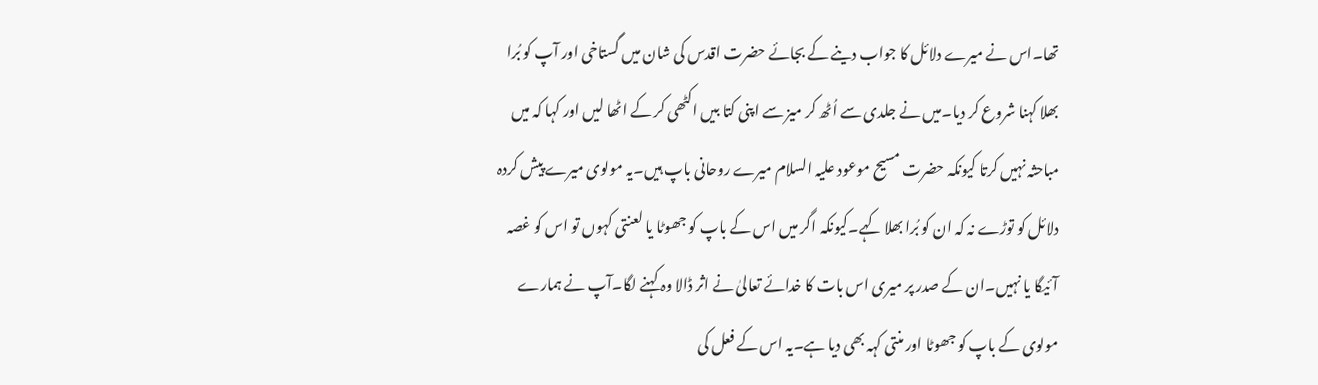تھا۔اس نے میرے دلائل کا جواب دینے کے بجائے حضرت اقدس کی شان میں گستاخی اور آپ کو بُرا بھلا کہنا شروع کر دیا۔میں نے جلدی سے اُٹھ کر میز سے اپنی کتا بیں اکٹھی کر کے اٹھا لیں اور کہا کہ میں مباحثہ نہیں کرتا کیونکہ حضرت مسیح موعود علیہ السلام میرے روحانی باپ ہیں۔یہ مولوی میرے پیش کردہ دلائل کو توڑے نہ کہ ان کو بُرا بھلا کہے۔کیونکہ اگر میں اس کے باپ کو جھوٹا یا لعنتی کہوں تو اس کو غصہ آئیگا یا نہیں۔ان کے صدر پر میری اس بات کا خدائے تعالیٰ نے اثر ڈالا وہ کہنے لگا۔آپ نے ہمارے مولوی کے باپ کو جھوٹا اور منتی کہہ بھی دیا ہے۔یہ اس کے فعل کی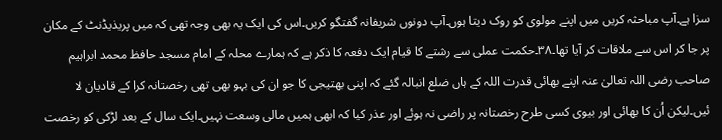سزا ہے۔آپ مباحثہ کریں میں اپنے مولوی کو روک دیتا ہوں۔آپ دونوں شریفانہ گفتگو کریں۔اس کی ایک یہ بھی وجہ تھی کہ میں پریذیڈنٹ کے مکان پر جا کر اس سے ملاقات کر آیا تھا۔۳۸۔حکمت عملی سے رشتے کا قیام ایک دفعہ کا ذکر ہے کہ ہمارے محلہ کے امام مسجد حافظ محمد ابراہیم صاحب رضی اللہ تعالیٰ عنہ اپنے بھائی قدرت اللہ کے ہاں ضلع انبالہ گئے کہ اپنی بھتیجی کا جو ان کی بہو بھی تھی رخصتانہ کرا کے قادیان لا ئیں۔لیکن اُن کا بھائی اور بیوی کسی طرح رخصتانہ پر راضی نہ ہوئے اور عذر کیا کہ ابھی ہمیں مالی وسعت نہیں۔ایک سال کے بعد لڑکی کو رخصت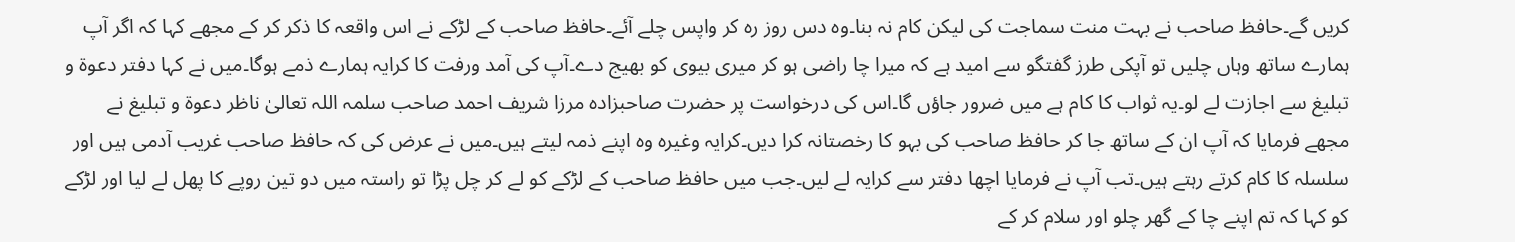کریں گے۔حافظ صاحب نے بہت منت سماجت کی لیکن کام نہ بنا۔وہ دس روز رہ کر واپس چلے آئے۔حافظ صاحب کے لڑکے نے اس واقعہ کا ذکر کر کے مجھے کہا کہ اگر آپ ہمارے ساتھ وہاں چلیں تو آپکی طرز گفتگو سے امید ہے کہ میرا چا راضی ہو کر میری بیوی کو بھیج دے۔آپ کی آمد ورفت کا کرایہ ہمارے ذمے ہوگا۔میں نے کہا دفتر دعوۃ و تبلیغ سے اجازت لے لو۔یہ ثواب کا کام ہے میں ضرور جاؤں گا۔اس کی درخواست پر حضرت صاحبزادہ مرزا شریف احمد صاحب سلمہ اللہ تعالیٰ ناظر دعوۃ و تبلیغ نے مجھے فرمایا کہ آپ ان کے ساتھ جا کر حافظ صاحب کی بہو کا رخصتانہ کرا دیں۔کرایہ وغیرہ وہ اپنے ذمہ لیتے ہیں۔میں نے عرض کی کہ حافظ صاحب غریب آدمی ہیں اور سلسلہ کا کام کرتے رہتے ہیں۔تب آپ نے فرمایا اچھا دفتر سے کرایہ لے لیں۔جب میں حافظ صاحب کے لڑکے کو لے کر چل پڑا تو راستہ میں دو تین روپے کا پھل لے لیا اور لڑکے کو کہا کہ تم اپنے چا کے گھر چلو اور سلام کر کے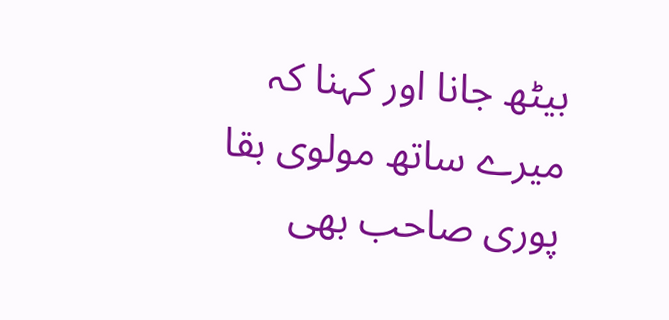بیٹھ جانا اور کہنا کہ میرے ساتھ مولوی بقا پوری صاحب بھی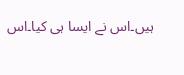ہیں۔اس نے ایسا ہی کیا۔اس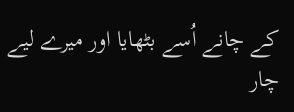کے چانے اُسے بٹھایا اور میرے لیے چار